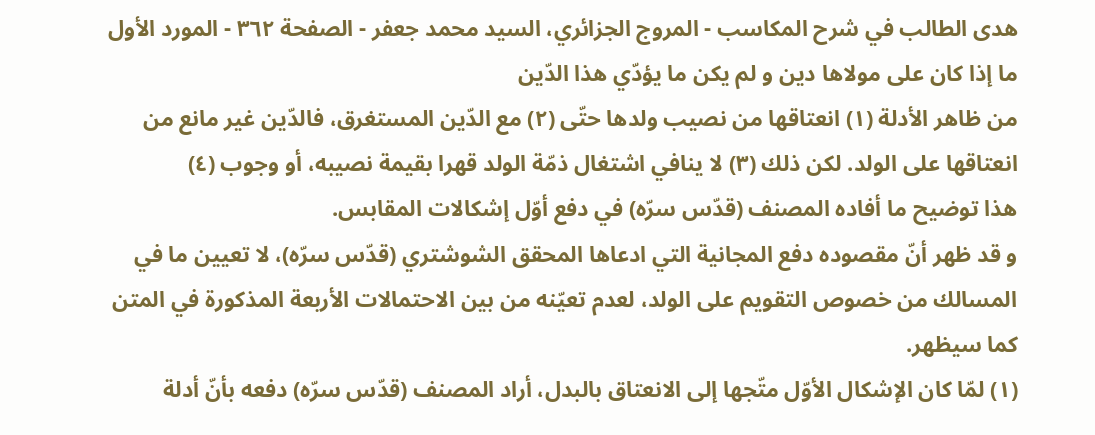هدى الطالب في شرح المكاسب - المروج الجزائري، السيد محمد جعفر - الصفحة ٣٦٢ - المورد الأول ما إذا كان على مولاها دين و لم يكن ما يؤدّي هذا الدّين
من ظاهر الأدلة (١) انعتاقها من نصيب ولدها حتّى (٢) مع الدّين المستغرق، فالدّين غير مانع من انعتاقها على الولد. لكن ذلك (٣) لا ينافي اشتغال ذمّة الولد قهرا بقيمة نصيبه، أو وجوب (٤)
هذا توضيح ما أفاده المصنف (قدّس سرّه) في دفع أوّل إشكالات المقابس.
و قد ظهر أنّ مقصوده دفع المجانية التي ادعاها المحقق الشوشتري (قدّس سرّه)، لا تعيين ما في المسالك من خصوص التقويم على الولد، لعدم تعيّنه من بين الاحتمالات الأربعة المذكورة في المتن كما سيظهر.
(١) لمّا كان الإشكال الأوّل متّجها إلى الانعتاق بالبدل، أراد المصنف (قدّس سرّه) دفعه بأنّ أدلة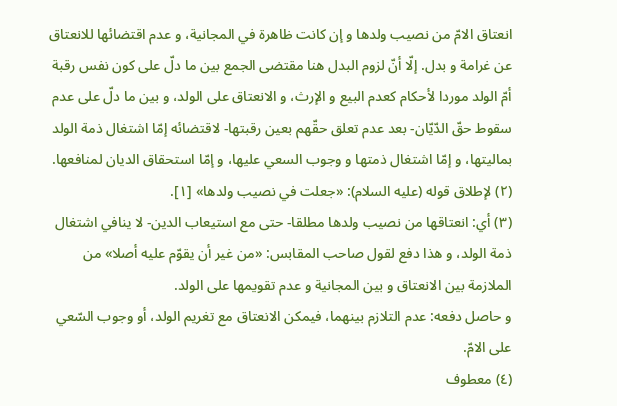انعتاق الامّ من نصيب ولدها و إن كانت ظاهرة في المجانية، و عدم اقتضائها للانعتاق عن غرامة و بدل. إلّا أنّ لزوم البدل هنا مقتضى الجمع بين ما دلّ على كون نفس رقبة أمّ الولد موردا لأحكام كعدم البيع و الإرث، و الانعتاق على الولد، و بين ما دلّ على عدم سقوط حقّ الدّيّان- بعد عدم تعلق حقّهم بعين رقبتها- لاقتضائه إمّا اشتغال ذمة الولد بماليتها، و إمّا اشتغال ذمتها و وجوب السعي عليها، و إمّا استحقاق الديان لمنافعها.
(٢) لإطلاق قوله (عليه السلام): «جعلت في نصيب ولدها» [١].
(٣) أي: انعتاقها من نصيب ولدها مطلقا- حتى مع استيعاب الدين- لا ينافي اشتغال ذمة الولد، و هذا دفع لقول صاحب المقابس: «من غير أن يقوّم عليه أصلا» من الملازمة بين الانعتاق و بين المجانية و عدم تقويمها على الولد.
و حاصل دفعه: عدم التلازم بينهما، فيمكن الانعتاق مع تغريم الولد، أو وجوب السّعي على الامّ.
(٤) معطوف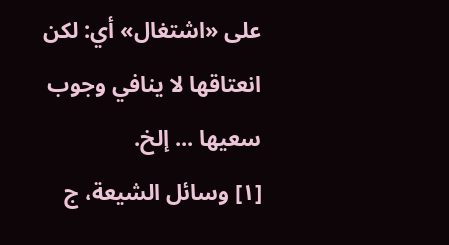على «اشتغال» أي: لكن انعتاقها لا ينافي وجوب سعيها ... إلخ.
[١] وسائل الشيعة، ج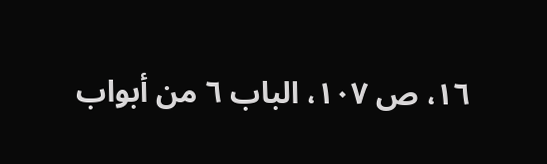١٦، ص ١٠٧، الباب ٦ من أبواب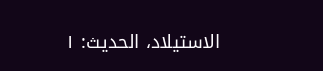الاستيلاد، الحديث: ١